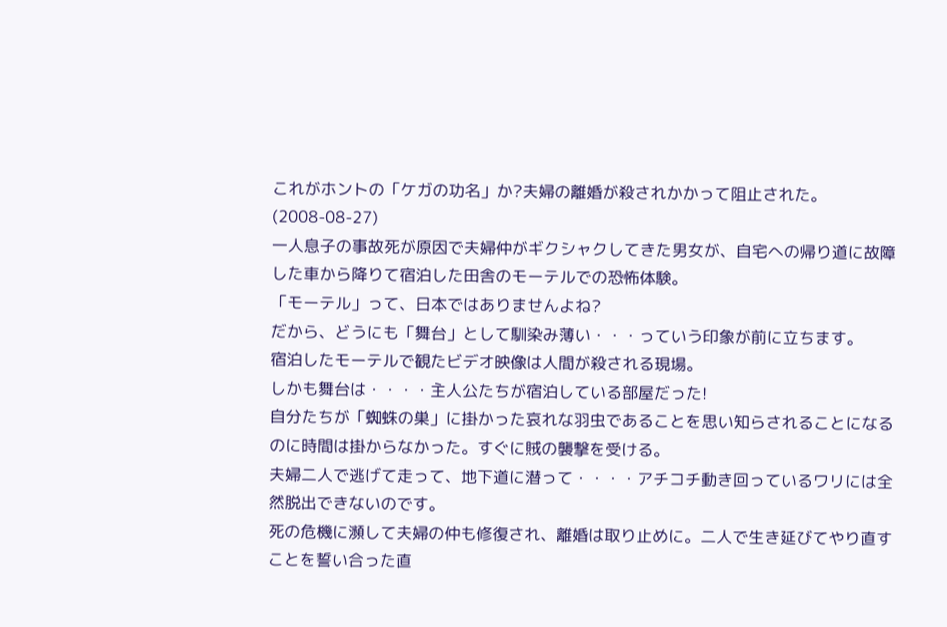これがホントの「ケガの功名」か?夫婦の離婚が殺されかかって阻止された。
(2008-08-27)
一人息子の事故死が原因で夫婦仲がギクシャクしてきた男女が、自宅への帰り道に故障した車から降りて宿泊した田舎のモーテルでの恐怖体験。
「モーテル」って、日本ではありませんよね?
だから、どうにも「舞台」として馴染み薄い・・・っていう印象が前に立ちます。
宿泊したモーテルで観たビデオ映像は人間が殺される現場。
しかも舞台は・・・・主人公たちが宿泊している部屋だった!
自分たちが「蜘蛛の巣」に掛かった哀れな羽虫であることを思い知らされることになるのに時間は掛からなかった。すぐに賊の襲撃を受ける。
夫婦二人で逃げて走って、地下道に潜って・・・・アチコチ動き回っているワリには全然脱出できないのです。
死の危機に瀕して夫婦の仲も修復され、離婚は取り止めに。二人で生き延びてやり直すことを誓い合った直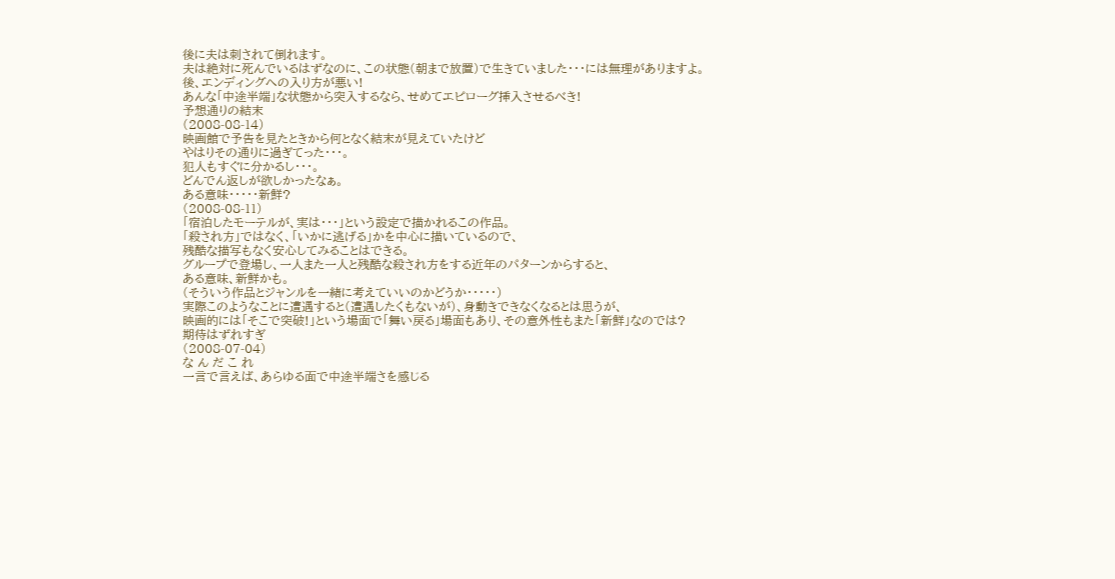後に夫は刺されて倒れます。
夫は絶対に死んでいるはずなのに、この状態(朝まで放置)で生きていました・・・には無理がありますよ。
後、エンディングへの入り方が悪い!
あんな「中途半端」な状態から突入するなら、せめてエピローグ挿入させるべき!
予想通りの結末
(2008-08-14)
映画館で予告を見たときから何となく結末が見えていたけど
やはりその通りに過ぎてった・・・。
犯人もすぐに分かるし・・・。
どんでん返しが欲しかったなぁ。
ある意味・・・・・新鮮?
(2008-08-11)
「宿泊したモーテルが、実は・・・」という設定で描かれるこの作品。
「殺され方」ではなく、「いかに逃げる」かを中心に描いているので、
残酷な描写もなく安心してみることはできる。
グループで登場し、一人また一人と残酷な殺され方をする近年のパターンからすると、
ある意味、新鮮かも。
(そういう作品とジャンルを一緒に考えていいのかどうか・・・・・)
実際このようなことに遭遇すると(遭遇したくもないが)、身動きできなくなるとは思うが、
映画的には「そこで突破!」という場面で「舞い戻る」場面もあり、その意外性もまた「新鮮」なのでは?
期待はずれすぎ
(2008-07-04)
な ん だ こ れ
一言で言えば、あらゆる面で中途半端さを感じる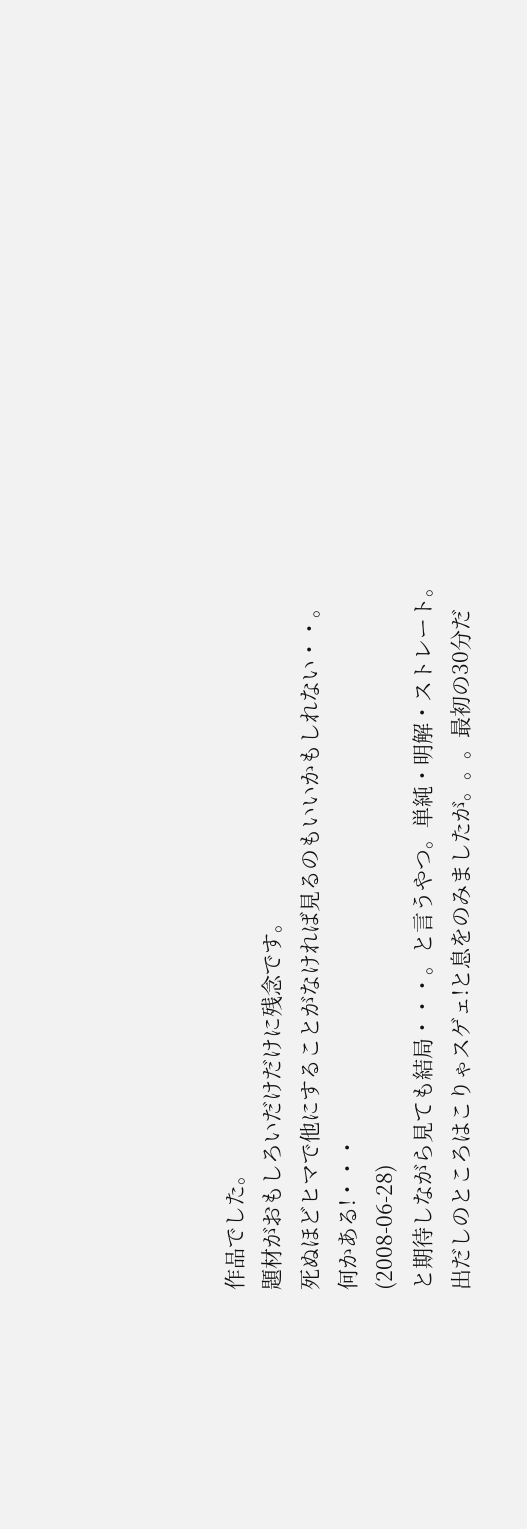作品でした。
題材がおもしろいだけだけに残念です。
死ぬほどヒマで他にすることがなければ見るのもいいかもしれない・・。
何かある!・・・
(2008-06-28)
と期待しながら見ても結局・・・。と言うやつ。単純・明解・ストレート。
出だしのところはこりゃスゲェ!と息をのみましたが。。。最初の30分だ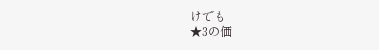けでも
★3の価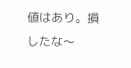値はあり。損したな〜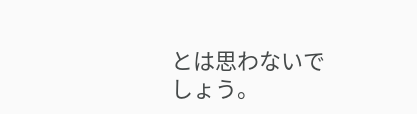とは思わないでしょう。